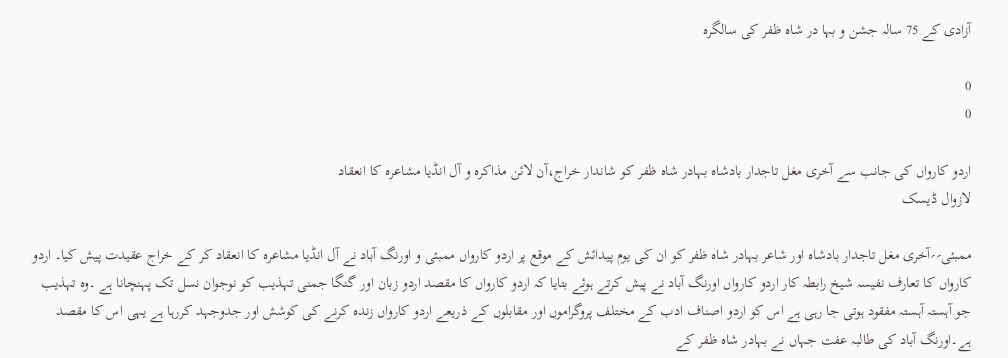آزادی کے 75 سالہ جشن و بہا در شاہ ظفر کی سالگرہ

0
0

اردو کارواں کی جانب سے آخری مغل تاجدار بادشاہ بہادر شاہ ظفر کو شاندار خراج،آن لائن مذاکرہ و آل انڈیا مشاعرہ کا انعقاد
لازوال ڈیسک

ممبئی؍؍آخری مغل تاجدار بادشاہ اور شاعر بہادر شاہ ظفر کو ان کی یوم پیدائش کے موقع پر اردو کارواں ممبئی و اورنگ آباد نے آل انڈیا مشاعرہ کا انعقاد کر کے خراج عقیدت پیش کیا۔ اردو کارواں کا تعارف نفیسہ شیخ رابطہ کار اردو کارواں اورنگ آباد نے پیش کرتے ہوئے بتایا کہ اردو کارواں کا مقصد اردو زبان اور گنگا جمنی تہذیب کو نوجوان نسل تک پہنچانا ہے ۔وہ تہذیب جو آہستہ آہستہ مفقود ہوتی جا رہی ہے اس کو اردو اصناف ادب کے مختلف پروگراموں اور مقابلوں کے ذریعے اردو کارواں زندہ کرنے کی کوشش اور جدوجہد کررہا ہے یہی اس کا مقصد ہے۔اورنگ آباد کی طالبہ عفت جہاں نے بہادر شاہ ظفر کے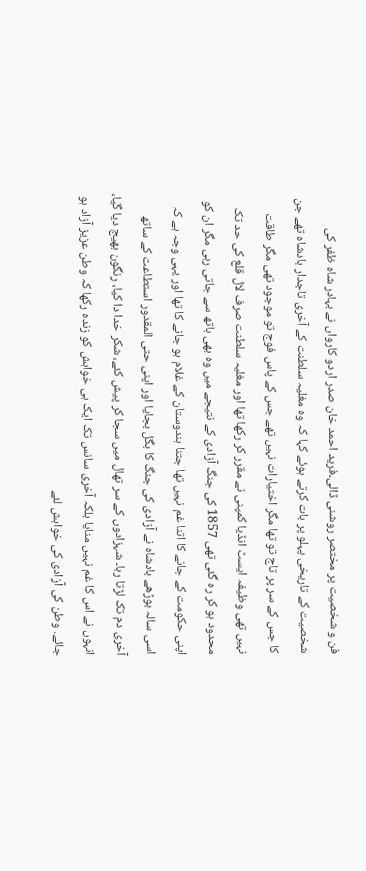فن و شخصیت پر مختصر روشنی ڈالی۔فرید احمد خان صدر اردو کارواں نے بہادر شاہ ظفر کی شخصیت کے تاریخی پہلو پر بات کرتے ہوئے کہا کہ وہ مغلیہ سلطنت کے آخری تاجدار بادشاہ تھے جن کا جس کے سر پر تاج تو تھا مگر اختیارات نہیں تھے جس کے پاس فوج تو موجود تھی مگر طاقت نہیں تھی وظیفہ ایسٹ انڈیا کمپنی نے مقرر کر رکھا تھا اور مغلیہ سلطنت صرف لال قلع کی حد تک محدود ہو کر رہ گئی تھی 1857 کی جنگ آزادی کے نتیجے میں وہ بھی ہاتھ سے جاتی رہی مگر ان کو اپنی حکومت کے جانے کا اتنا غم نہیں تھا جتنا ہندوستان کے غلام ہو جانے کا تھا اور یہی وجہ ہے کہ اسی سالہ بوڑھے بادشاہ نے آزادی کی جنگ کا بگل بجایا اور اپنی حتی المقدور استطاعت کے ساتھ آخری دم تک لڑتا رہا۔ شہزادوں کے سر تھال میں سجا کر پیش کئے، شکر خدا دا کیا، رنگون بھیج دیا گیا، انہوں نے اس کا غم نہیں منایا بلکہ آخری سانس تک ایک ہی خواہش کو زندہ رکھا کہ وطن عزیز آزاد ہو جائے. وطن کی آزادی کی خواہش لئے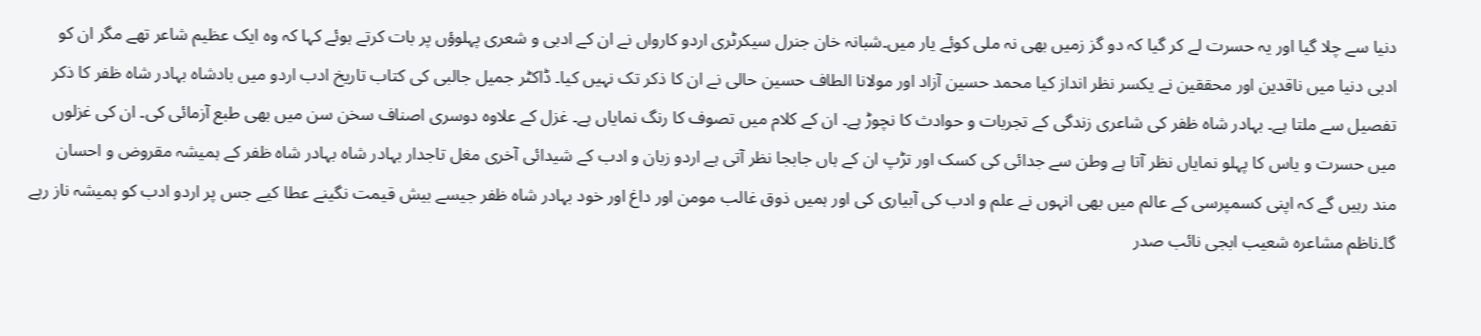دنیا سے چلا گیا اور یہ حسرت لے کر گیا کہ دو گز زمیں بھی نہ ملی کوئے یار میں۔شبانہ خان جنرل سیکرٹری اردو کارواں نے ان کے ادبی و شعری پہلوؤں پر بات کرتے ہوئے کہا کہ وہ ایک عظیم شاعر تھے مگر ان کو ادبی دنیا میں ناقدین اور محققین نے یکسر نظر انداز کیا محمد حسین آزاد اور مولانا الطاف حسین حالی نے ان کا ذکر تک نہیں کیا۔ ڈاکٹر جمیل جالبی کی کتاب تاریخ ادب اردو میں بادشاہ بہادر شاہ ظفر کا ذکر تفصیل سے ملتا ہے۔ بہادر شاہ ظفر کی شاعری زندگی کے تجربات و حوادث کا نچوڑ ہے۔ ان کے کلام میں تصوف کا رنگ نمایاں ہے۔ غزل کے علاوہ دوسری اصناف سخن سن میں بھی طبع آزمائی کی۔ ان کی غزلوں میں حسرت و یاس کا پہلو نمایاں نظر آتا ہے وطن سے جدائی کی کسک اور تڑپ ان کے ہاں جابجا نظر آتی ہے اردو زبان و ادب کے شیدائی آخری مغل تاجدار بہادر شاہ بہادر شاہ ظفر کے ہمیشہ مقروض و احسان مند رہیں گے کہ اپنی کسمپرسی کے عالم میں بھی انہوں نے علم و ادب کی آبیاری کی اور ہمیں ذوق غالب مومن اور داغ اور خود بہادر شاہ ظفر جیسے بیش قیمت نگینے عطا کیے جس پر اردو ادب کو ہمیشہ ناز رہے گا۔ناظم مشاعرہ شعیب ابجی نائب صدر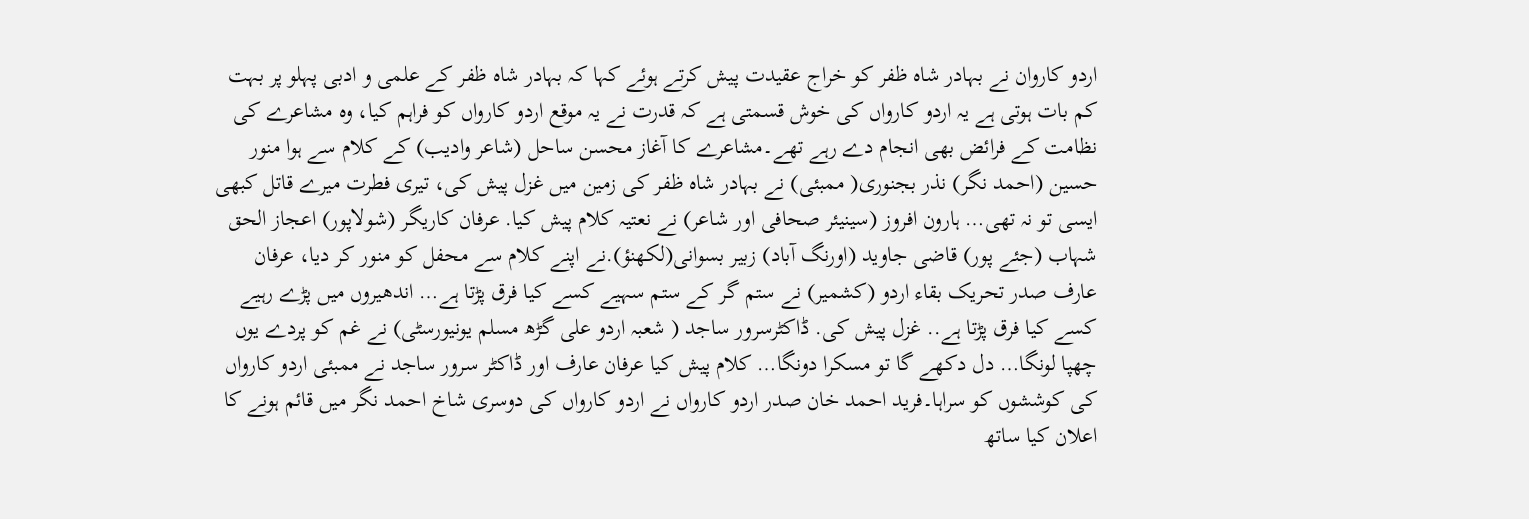اردو کاروان نے بہادر شاہ ظفر کو خراج عقیدت پیش کرتے ہوئے کہا کہ بہادر شاہ ظفر کے علمی و ادبی پہلو پر بہت کم بات ہوتی ہے یہ اردو کارواں کی خوش قسمتی ہے کہ قدرت نے یہ موقع اردو کارواں کو فراہم کیا، وہ مشاعرے کی نظامت کے فرائض بھی انجام دے رہے تھے۔مشاعرے کا آغاز محسن ساحل (شاعر وادیب) کے کلام سے ہوا منور حسین (احمد نگر) نذر بجنوری( ممبئی) نے بہادر شاہ ظفر کی زمین میں غزل پیش کی، تیری فطرت میرے قاتل کبھی ایسی تو نہ تھی… ہارون افروز (سینیئر صحافی اور شاعر) نے نعتیہ کلام پیش کیا. عرفان کاریگر (شولاپور) اعجاز الحق شہاب (جئے پور) قاضی جاوید (اورنگ آباد) زبیر بسوانی(لکھنؤ).نے اپنے کلام سے محفل کو منور کر دیا، عرفان عارف صدر تحریک بقاء اردو (کشمیر) نے ستم گر کے ستم سہیے کسے کیا فرق پڑتا ہے… اندھیروں میں پڑے رہیے کسے کیا فرق پڑتا ہے.. غزل پیش کی. ڈاکٹرسرور ساجد ( شعبہ اردو علی گڑھ مسلم یونیورسٹی) نے غم کو پردے یوں چھپا لونگا… دل دکھے گا تو مسکرا دونگا… کلام پیش کیا عرفان عارف اور ڈاکٹر سرور ساجد نے ممبئی اردو کارواں کی کوششوں کو سراہا۔فرید احمد خان صدر اردو کارواں نے اردو کارواں کی دوسری شاخ احمد نگر میں قائم ہونے کا اعلان کیا ساتھ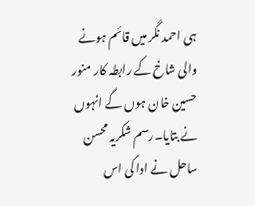ہی احمد نگر میں قائم ہونے والی شاخ کے رابطہ کار منور حسین خان ہوں گے انہوں نے بتایا۔رسم شکریہ محسن ساحل نے ادا کی اس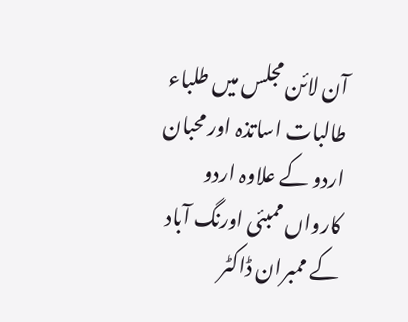آن لائن مجلس میں طلباء طالبات اساتذہ اور محبان اردو کے علاوہ اردو کارواں ممبئی اورنگ آباد کے ممبران ڈاکٹر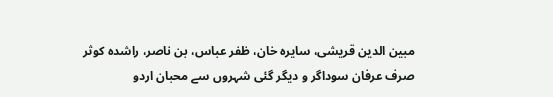مبین الدین قریشی، سایرہ خان، ظفر عباس، بن ناصر، راشدہ کوثر صرف عرفان سوداگر و دیگر گئی شہروں سے محبان اردو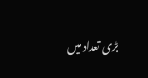بڑی تعداد میں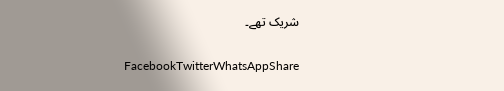شریک تھے۔

FacebookTwitterWhatsAppShare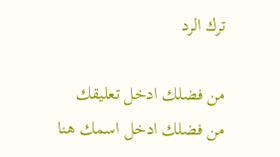ترك الرد

من فضلك ادخل تعليقك
من فضلك ادخل اسمك هنا